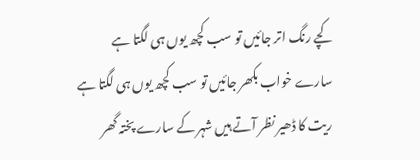کچے رنگ اتر جائیں تو سب کچھ یوں ہی لگتا ہے
سارے خواب بکھر جائیں تو سب کچھ یوں ہی لگتا ہے
ریت کا ڈھیر نظر آتے ہیں شہر کے سارے پختہ گھر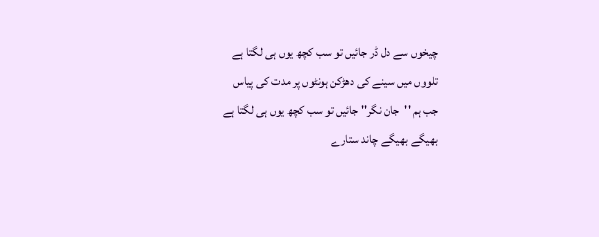چیخوں سے دل ڈر جائیں تو سب کچھ یوں ہی لگتا ہے
تلووں میں سینے کی دھڑکن ہونٹوں پر مدت کی پیاس
جب ہم ''جان نگر'' جائیں تو سب کچھ یوں ہی لگتا ہے
بھیگے بھیگے چاند ستارے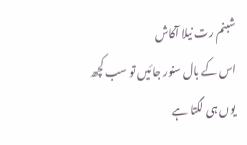شبنم رت نیلا آکاش
اس کے بال سنور جائیں تو سب کچھ یوں ہی لگتا ہے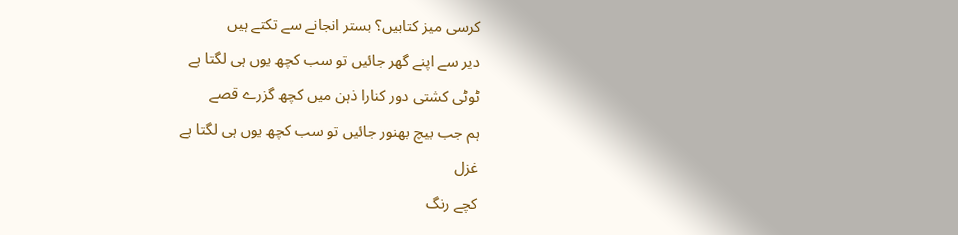کرسی میز کتابیں؟ بستر انجانے سے تکتے ہیں
دیر سے اپنے گھر جائیں تو سب کچھ یوں ہی لگتا ہے
ٹوٹی کشتی دور کنارا ذہن میں کچھ گزرے قصے
ہم جب بیچ بھنور جائیں تو سب کچھ یوں ہی لگتا ہے
غزل
کچے رنگ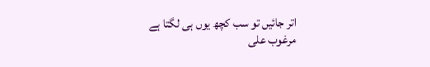اتر جائیں تو سب کچھ یوں ہی لگتا ہے
مرغوب علی